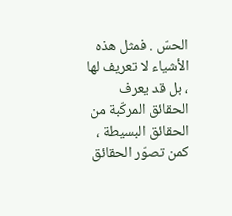الحسّ . فمثل هذه الأشياء لا تعريف لها ، بل قد يعرف الحقائق المركّبة من الحقائق البسيطة ، كمن تصوّر الحقائق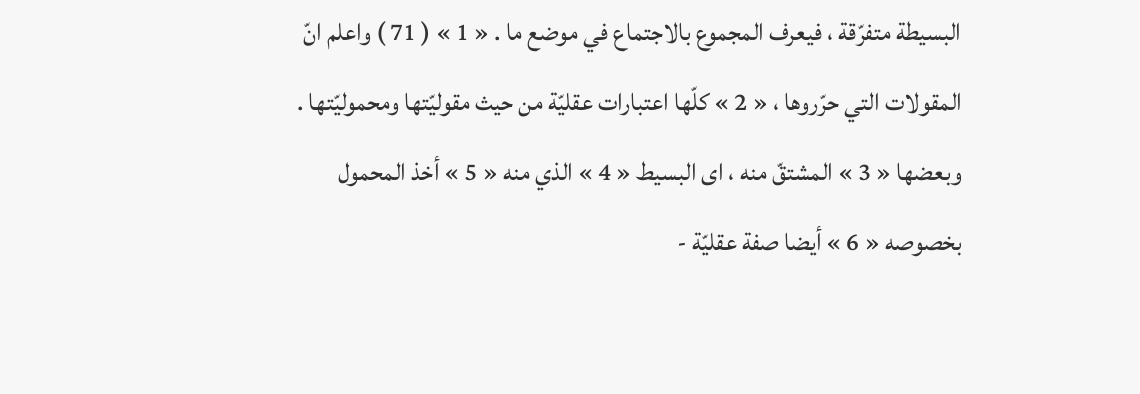البسيطة متفرّقة ، فيعرف المجموع بالاجتماع في موضع ما . « 1 » ( 71 ) واعلم انّ المقولات التي حرّروها ، « 2 » كلّها اعتبارات عقليّة من حيث مقوليّتها ومحموليّتها . وبعضها « 3 » المشتقّ منه ، اى البسيط « 4 » الذي منه « 5 » أخذ المحمول بخصوصه « 6 » أيضا صفة عقليّة -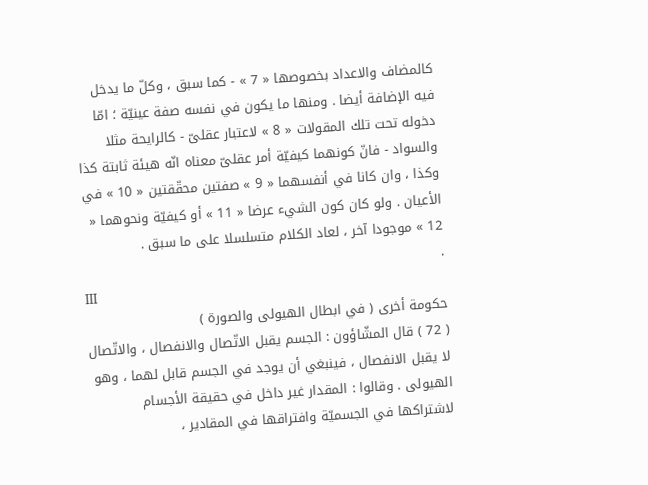كالمضاف والاعداد بخصوصها « 7 » - كما سبق ، وكلّ ما يدخل فيه الإضافة أيضا . ومنها ما يكون في نفسه صفة عينيّة ؛ امّا دخوله تحت تلك المقولات « 8 » لاعتبار عقلىّ - كالرايحة مثلا والسواد - فانّ كونهما كيفيّة أمر عقلىّ معناه انّه هيئة ثابتة كذا وكذا ، وان كانا في أنفسهما « 9 » صفتين محقّقتين « 10 » في الأعيان . ولو كان كون الشيء عرضا « 11 » أو كيفيّة ونحوهما « 12 » موجودا آخر ، لعاد الكلام متسلسلا على ما سبق .
.
III
حكومة أخرى ( في ابطال الهيولى والصورة )
( 72 ) قال المشّاؤون : الجسم يقبل الاتّصال والانفصال ، والاتّصال لا يقبل الانفصال ، فينبغي أن يوجد في الجسم قابل لهما ، وهو الهيولى . وقالوا : المقدار غير داخل في حقيقة الأجسام لاشتراكها في الجسميّة وافتراقها في المقادير ،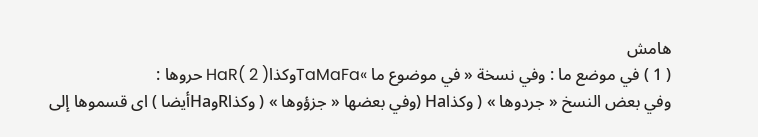هامش
( 1 ) في موضع ما : وفي نسخة « في موضوع ما »TaMaFaوكذاHaR( 2 ) حروها :
وفي بعض النسخ « جردوها » ( وكذاHa (وفي بعضها « جزؤوها » ( وكذاRوHaأيضا ) اى قسموها إلى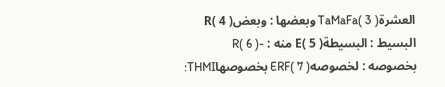العشرةTaMaFa( 3 ) وبعضها : وبعضR( 4 ) البسيط : البسيطةE( 5 ) منه : -R( 6 ) بخصوصه : لخصوصهERF( 7 ) بخصوصهاTHMI: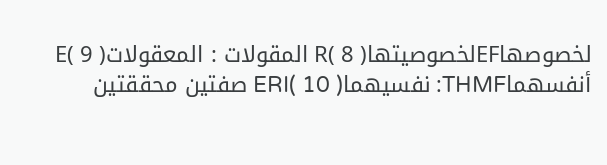لخصوصهاEFلخصوصيتهاR( 8 ) المقولات : المعقولاتE( 9 ) أنفسهماTHMF: نفسيهماERI( 10 ) صفتين محققتين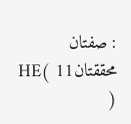: صفتان محققتانHE( 11 )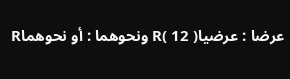عرضا : عرضياR( 12 ) ونحوهما : أو نحوهماR